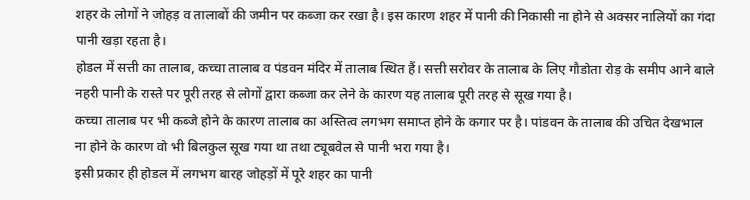शहर के लोगों ने जोहड़ व तालाबों की जमीन पर कब्जा कर रखा है। इस कारण शहर में पानी की निकासी ना होने से अक्सर नालियों का गंदा पानी खड़ा रहता है।
होडल में सत्ती का तालाब, कच्चा तालाब व पंडवन मंदिर में तालाब स्थित हैं। सत्ती सरोवर के तालाब के लिए गौडोता रोड़ के समीप आने बाले नहरी पानी के रास्ते पर पूरी तरह से लोगों द्वारा कब्जा कर लेने के कारण यह तालाब पूरी तरह से सूख गया है।
कच्चा तालाब पर भी कब्जे होने के कारण तालाब का अस्तित्व लगभग समाप्त होने के कगार पर है। पांडवन के तालाब की उचित देखभाल ना होने के कारण वो भी बिलकुल सूख गया था तथा ट्यूबवेल से पानी भरा गया है।
इसी प्रकार ही होडल में लगभग बारह जोहड़ों में पूरे शहर का पानी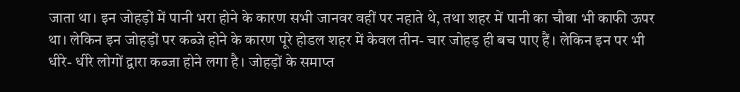जाता था। इन जोहड़ों में पानी भरा होने के कारण सभी जानवर वहीं पर नहाते थे, तथा शहर में पानी का चौबा भी काफी ऊपर था। लेकिन इन जोहड़ों पर कब्जे होने के कारण पूरे होडल शहर में केवल तीन- चार जोहड़ ही बच पाए हैं। लेकिन इन पर भी धीरे- धीरे लोगों द्वारा कब्जा होने लगा है। जोहड़ों के समाप्त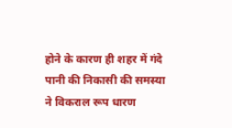होने के कारण ही शहर में गंदे पानी की निकासी की समस्या ने विकराल रूप धारण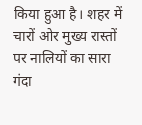किया हुआ है। शहर में चारों ओर मुख्य रास्तों पर नालियों का सारा गंदा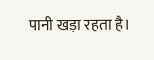पानी खड़ा रहता है।